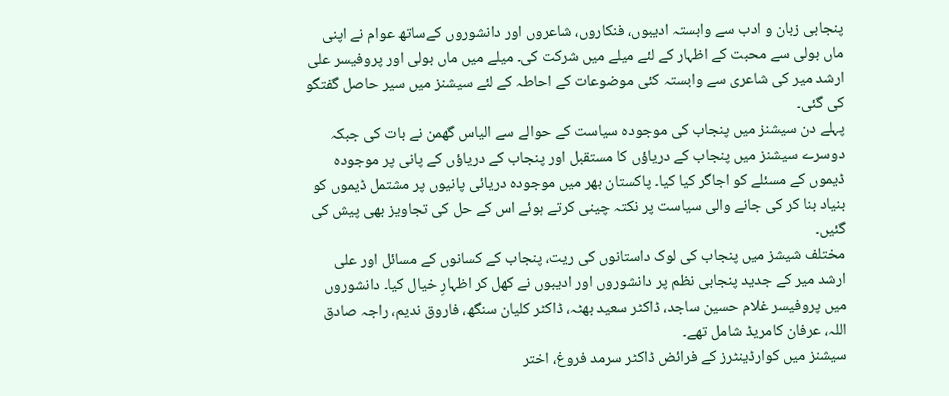پنجابی زبان و ادب سے وابستہ ادیبوں، فنکاروں، شاعروں اور دانشوروں کےساتھ عوام نے اپنی ماں بولی سے محبت کے اظہار کے لئے میلے میں شرکت کی۔ میلے میں ماں بولی اور پروفیسر علی ارشد میر کی شاعری سے وابستہ کئی موضوعات کے احاطہ کے لئے سیشنز میں سیر حاصل گفتگو کی گئی۔
پہلے دن سیشنز میں پنجاب کی موجودہ سیاست کے حوالے سے الیاس گھمن نے بات کی جبکہ دوسرے سیشنز میں پنجاب کے دریاؤں کا مستقبل اور پنجاب کے دریاؤں کے پانی پر موجودہ ڈیموں کے مسئلے کو اجاگر کیا کیا۔ پاکستان بھر میں موجودہ دریائی پانیوں پر مشتمل ڈیموں کو بنیاد بنا کر کی جانے والی سیاست پر نکتہ چینی کرتے ہوئے اس کے حل کی تجاویز بھی پیش کی گئیں۔
مختلف شیشز میں پنجاب کی لوک داستانوں کی ریت، پنجاب کے کسانوں کے مسائل اور علی ارشد میر کے جدید پنجابی نظم پر دانشوروں اور ادیبوں نے کھل کر اظہارِ خیال کیا۔ دانشوروں میں پروفیسر غلام حسین ساجد، ڈاکٹر سعید بھٹہ، ڈاکٹر کلیان سنگھ، فاروق ندیم، راجہ صادق اللہ، عرفان کامریڈ شامل تھے۔
سیشنز میں کوارڈینٹرز کے فرائض ڈاکٹر سرمد فروغ، اختر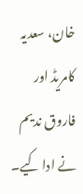خان، سعدیہ کامریڈ اور فاروق ندیم نے ادا کیے۔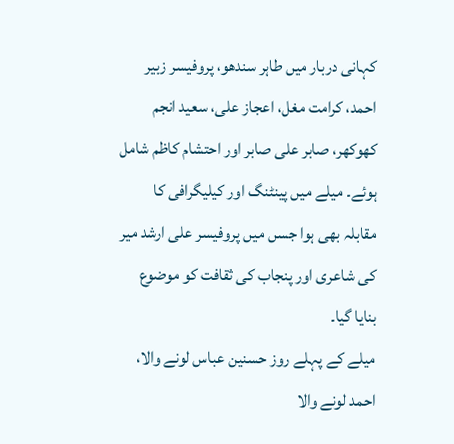کہانی دربار میں طاہر سندھو، پروفیسر زبیر احمد، کرامت مغل، اعجاز علی، سعید انجم کھوکھر، صابر علی صابر اور احتشام کاظم شامل ہوئے۔ میلے میں پینٹنگ اور کیلیگرافی کا مقابلہ بھی ہوا جسں میں پروفیسر علی ارشد میر کی شاعری اور پنجاب کی ثقافت کو موضوع بنایا گیا۔
میلے کے پہلے روز حسنین عباس لونے والا، احمد لونے والا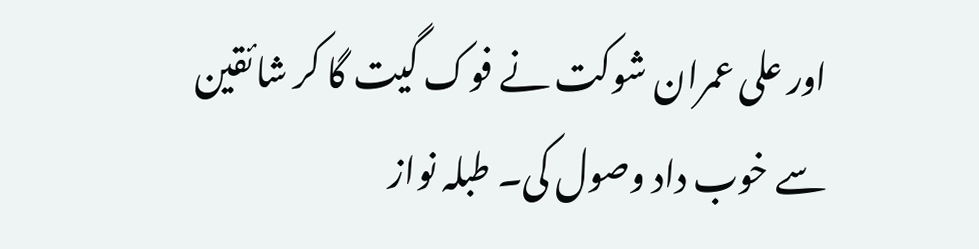اور علی عمران شوکت نے فوک گیت گا کر شائقین سے خوب داد وصول کی۔ طبلہ نواز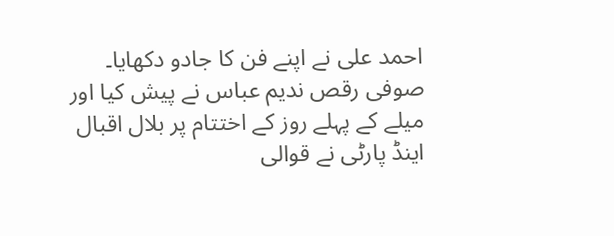احمد علی نے اپنے فن کا جادو دکھایا۔ صوفی رقص ندیم عباس نے پیش کیا اور میلے کے پہلے روز کے اختتام پر بلال اقبال اینڈ پارٹی نے قوالی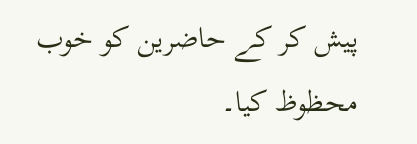پیش کر کے حاضرین کو خوب محظوظ کیا۔